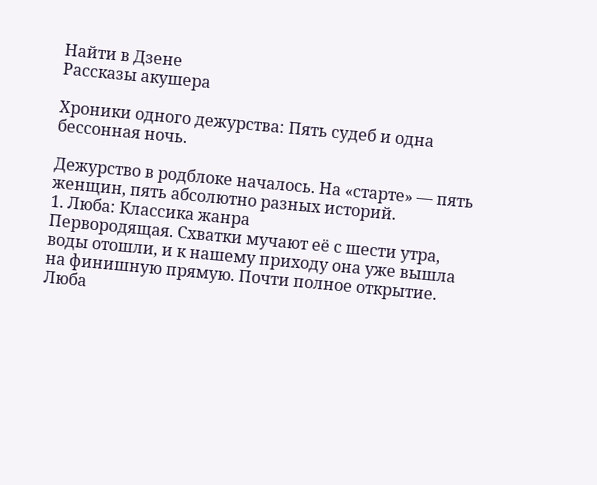Найти в Дзене
Рассказы акушера

Хроники одного дежурства: Пять судеб и одна бессонная ночь.

Дежурство в родблоке началось. На «старте» — пять женщин, пять абсолютно разных историй.
1. Люба: Классика жанра
Первородящая. Схватки мучают её с шести утра, воды отошли, и к нашему приходу она уже вышла на финишную прямую. Почти полное открытие. Люба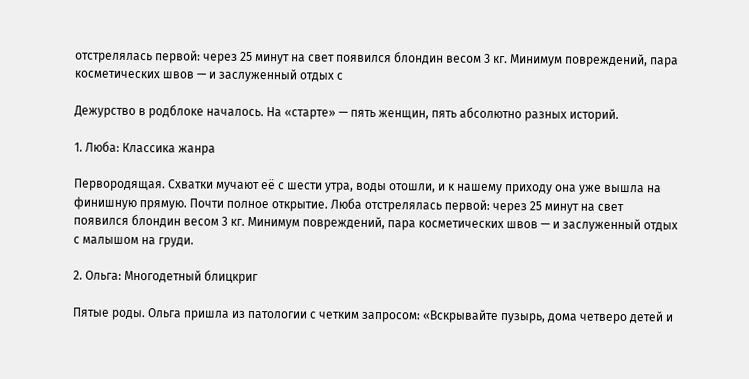отстрелялась первой: через 25 минут на свет появился блондин весом 3 кг. Минимум повреждений, пара косметических швов — и заслуженный отдых с

Дежурство в родблоке началось. На «старте» — пять женщин, пять абсолютно разных историй.

1. Люба: Классика жанра

Первородящая. Схватки мучают её с шести утра, воды отошли, и к нашему приходу она уже вышла на финишную прямую. Почти полное открытие. Люба отстрелялась первой: через 25 минут на свет появился блондин весом 3 кг. Минимум повреждений, пара косметических швов — и заслуженный отдых с малышом на груди.

2. Ольга: Многодетный блицкриг

Пятые роды. Ольга пришла из патологии с четким запросом: «Вскрывайте пузырь, дома четверо детей и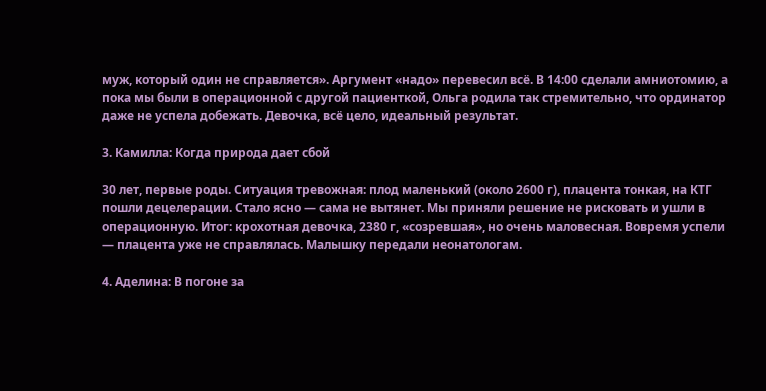муж, который один не справляется». Аргумент «надо» перевесил всё. В 14:00 сделали амниотомию, а пока мы были в операционной с другой пациенткой, Ольга родила так стремительно, что ординатор даже не успела добежать. Девочка, всё цело, идеальный результат.

3. Камилла: Когда природа дает сбой

30 лет, первые роды. Ситуация тревожная: плод маленький (около 2600 г), плацента тонкая, на КТГ пошли децелерации. Стало ясно — сама не вытянет. Мы приняли решение не рисковать и ушли в операционную. Итог: крохотная девочка, 2380 г, «созревшая», но очень маловесная. Вовремя успели — плацента уже не справлялась. Малышку передали неонатологам.

4. Аделина: В погоне за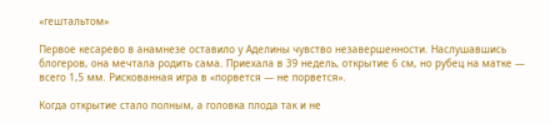«гештальтом»

Первое кесарево в анамнезе оставило у Аделины чувство незавершенности. Наслушавшись блогеров, она мечтала родить сама. Приехала в 39 недель, открытие 6 см, но рубец на матке — всего 1,5 мм. Рискованная игра в «порвется — не порвется».

Когда открытие стало полным, а головка плода так и не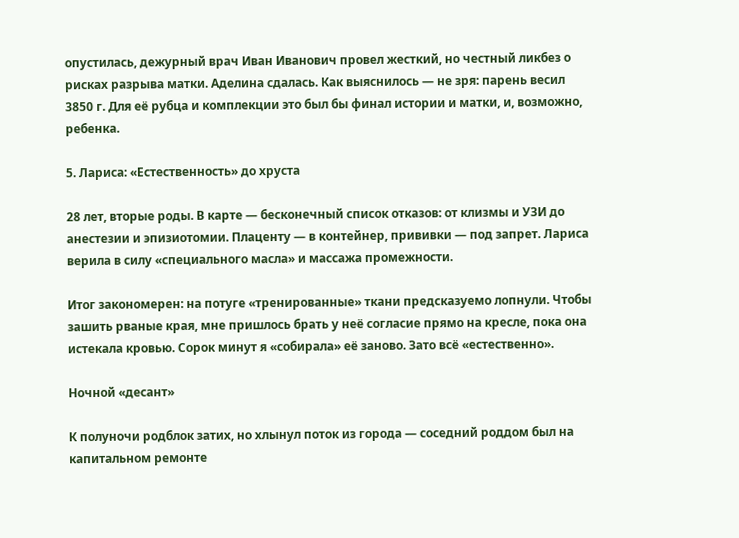опустилась, дежурный врач Иван Иванович провел жесткий, но честный ликбез о рисках разрыва матки. Аделина сдалась. Как выяснилось — не зря: парень весил 3850 г. Для её рубца и комплекции это был бы финал истории и матки, и, возможно, ребенка.

5. Лариса: «Естественность» до хруста

28 лет, вторые роды. В карте — бесконечный список отказов: от клизмы и УЗИ до анестезии и эпизиотомии. Плаценту — в контейнер, прививки — под запрет. Лариса верила в силу «специального масла» и массажа промежности.

Итог закономерен: на потуге «тренированные» ткани предсказуемо лопнули. Чтобы зашить рваные края, мне пришлось брать у неё согласие прямо на кресле, пока она истекала кровью. Сорок минут я «собирала» её заново. Зато всё «естественно».

Ночной «десант»

К полуночи родблок затих, но хлынул поток из города — соседний роддом был на капитальном ремонте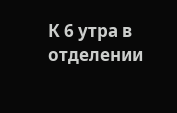К 6 утра в отделении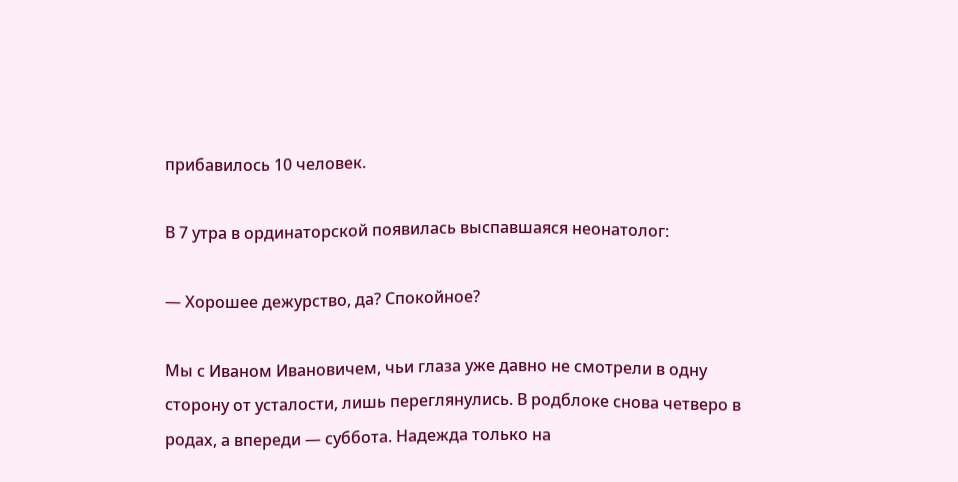прибавилось 10 человек.

В 7 утра в ординаторской появилась выспавшаяся неонатолог:

— Хорошее дежурство, да? Спокойное?

Мы с Иваном Ивановичем, чьи глаза уже давно не смотрели в одну сторону от усталости, лишь переглянулись. В родблоке снова четверо в родах, а впереди — суббота. Надежда только на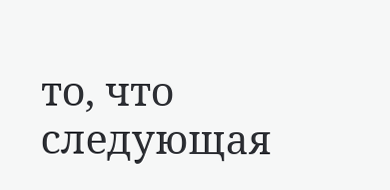то, что следующая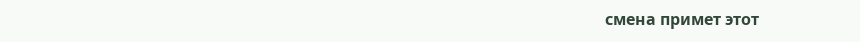смена примет этот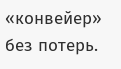«конвейер» без потерь.